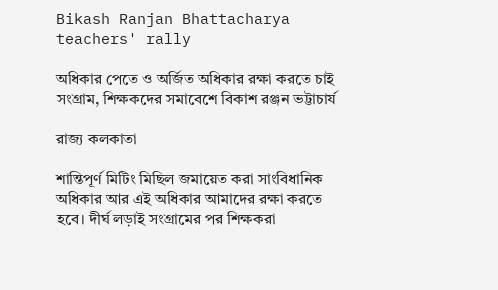Bikash Ranjan Bhattacharya teachers' rally

অধিকার পেতে ও অর্জিত অধিকার রক্ষা করতে চাই সংগ্রাম, শিক্ষকদের সমাবেশে বিকাশ রঞ্জন ভট্টাচার্য

রাজ্য কলকাতা

শান্তিপূর্ণ মিটিং মিছিল জমায়েত করা সাংবিধানিক অধিকার আর এই অধিকার আমাদের রক্ষা করতে হবে। দীর্ঘ লড়াই সংগ্রামের পর শিক্ষকরা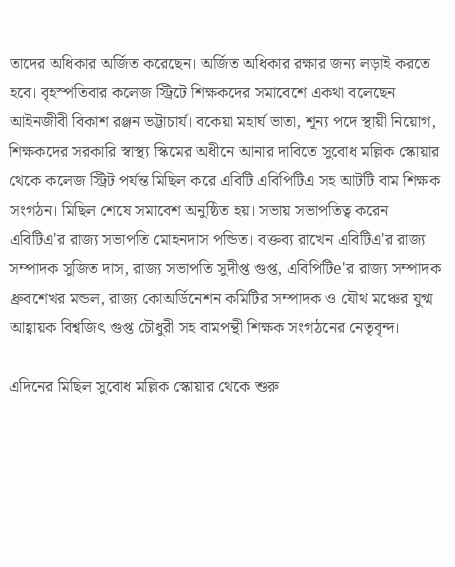তাদের অধিকার অর্জিত করেছেন। অর্জিত অধিকার রক্ষার জন্য লড়াই করতে হবে। বৃহস্পতিবার কলেজ স্ট্রিটে শিক্ষকদের সমাবেশে একথা বলেছেন আইনজীবী বিকাশ রঞ্জন ভট্টাচার্য। বকেয়া মহার্ঘ ভাতা, শূন্য পদে স্থায়ী নিয়োগ, শিক্ষকদের সরকারি স্বাস্থ্য স্কিমের অধীনে আনার দাবিতে সুবোধ মল্লিক স্কোয়ার থেকে কলেজ স্ট্রিট পর্যন্ত মিছিল করে এবিটি এবিপিটিএ সহ আটটি বাম শিক্ষক সংগঠন। মিছিল শেষে সমাবেশ অনুষ্ঠিত হয়। সভায় সভাপতিত্ব করেন এবিটিএ'র রাজ্য সভাপতি মোহনদাস পন্ডিত। বক্তব্য রাখেন এবিটিএ'র রাজ্য সম্পাদক সুজিত দাস, রাজ্য সভাপতি সুদীপ্ত গুপ্ত, এবিপিটিe'র রাজ্য সম্পাদক ধ্রুবশেখর মন্ডল, রাজ্য কোঅর্ডিনেশন কমিটির সম্পাদক ও যৌথ মঞ্চের যুগ্ম আহ্বায়ক বিশ্বজিৎ গুপ্ত চৌধুরী সহ বামপন্থী শিক্ষক সংগঠনের নেতৃবৃন্দ।

এদিনের মিছিল সুবোধ মল্লিক স্কোয়ার থেকে শুরু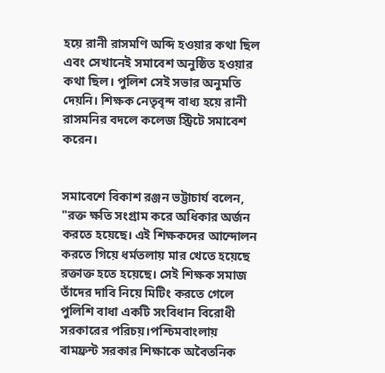হয়ে রানী রাসমণি অব্দি হওয়ার কথা ছিল এবং সেখানেই সমাবেশ অনুষ্ঠিত হওয়ার কথা ছিল। পুলিশ সেই সভার অনুমতি দেয়নি। শিক্ষক নেতৃবৃন্দ বাধ্য হয়ে রানী রাসমনির বদলে কলেজ স্ট্রিটে সমাবেশ করেন।


সমাবেশে বিকাশ রঞ্জন ভট্টাচার্য বলেন, "রক্ত ক্ষতি সংগ্রাম করে অধিকার অর্জন করতে হয়েছে। এই শিক্ষকদের আন্দোলন করতে গিয়ে ধর্মতলায় মার খেতে হয়েছে রক্তাক্ত হতে হয়েছে। সেই শিক্ষক সমাজ তাঁদের দাবি নিয়ে মিটিং করতে গেলে পুলিশি বাধা একটি সংবিধান বিরোধী সরকারের পরিচয়।পশ্চিমবাংলায় বামফ্রন্ট সরকার শিক্ষাকে অবৈতনিক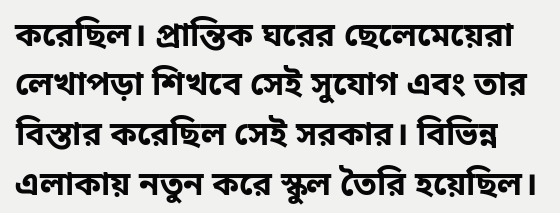করেছিল। প্রান্তিক ঘরের ছেলেমেয়েরা লেখাপড়া শিখবে সেই সুযোগ এবং তার বিস্তার করেছিল সেই সরকার। বিভিন্ন এলাকায় নতুন করে স্কুল তৈরি হয়েছিল।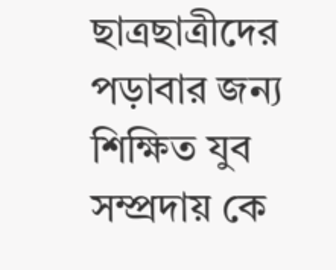ছাত্রছাত্রীদের পড়াবার জন্য শিক্ষিত যুব সম্প্রদায় কে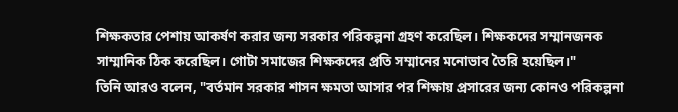শিক্ষকতার পেশায় আকর্ষণ করার জন্য সরকার পরিকল্পনা গ্রহণ করেছিল। শিক্ষকদের সম্মানজনক সাম্মানিক ঠিক করেছিল। গোটা সমাজের শিক্ষকদের প্রতি সম্মানের মনোভাব তৈরি হয়েছিল।"
তিনি আরও বলেন, "বর্তমান সরকার শাসন ক্ষমতা আসার পর শিক্ষায় প্রসারের জন্য কোনও পরিকল্পনা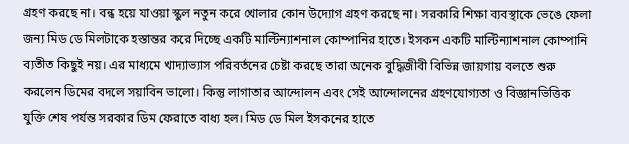গ্রহণ করছে না। বন্ধ হয়ে যাওয়া স্কুল নতুন করে খোলার কোন উদ্যোগ গ্রহণ করছে না। সরকারি শিক্ষা ব্যবস্থাকে ভেঙে ফেলা জন্য মিড ডে মিলটাকে হস্তান্তর করে দিচ্ছে একটি মাল্টিন্যাশনাল কোম্পানির হাতে। ইসকন একটি মাল্টিন্যাশনাল কোম্পানি ব্যতীত কিছুই নয়। এর মাধ্যমে খাদ্যাভ্যাস পরিবর্তনের চেষ্টা করছে তারা অনেক বুদ্ধিজীবী বিভিন্ন জায়গায় বলতে শুরু করলেন ডিমের বদলে সয়াবিন ভালো। কিন্তু লাগাতার আন্দোলন এবং সেই আন্দোলনের গ্রহণযোগ্যতা ও বিজ্ঞানভিত্তিক যুক্তি শেষ পর্যন্ত সরকার ডিম ফেরাতে বাধ্য হল। মিড ডে মিল ইসকনের হাতে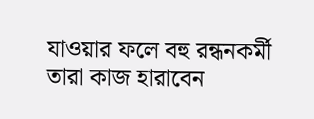যাওয়ার ফলে বহু রন্ধনকর্মী তারা কাজ হারাবেন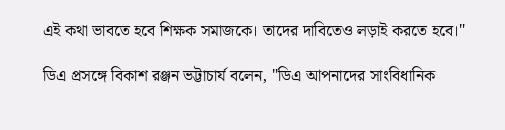এই কথা ভাবতে হবে শিক্ষক সমাজকে। তাদের দাবিতেও লড়াই করতে হবে।"

ডিএ প্রসঙ্গে বিকাশ রঞ্জন ভট্টাচার্য বলেন, "ডিএ আপনাদের সাংবিধানিক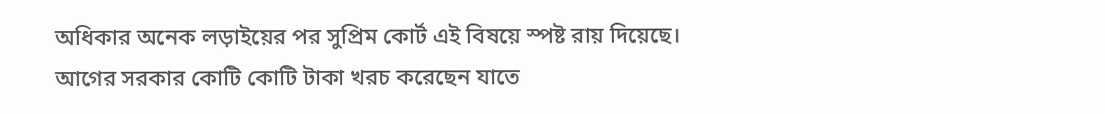অধিকার অনেক লড়াইয়ের পর সুপ্রিম কোর্ট এই বিষয়ে স্পষ্ট রায় দিয়েছে। আগের সরকার কোটি কোটি টাকা খরচ করেছেন যাতে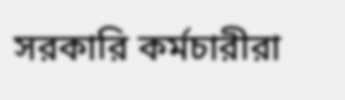সরকারি কর্মচারীরা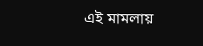এই মামলায়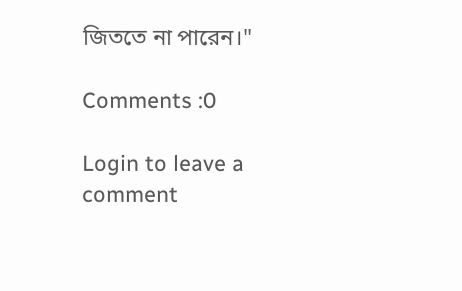জিততে না পারেন।"

Comments :0

Login to leave a comment